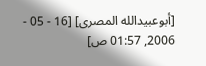[أبوعبيدالله المصرى] [16 - 05 - 2006, 01:57 ص]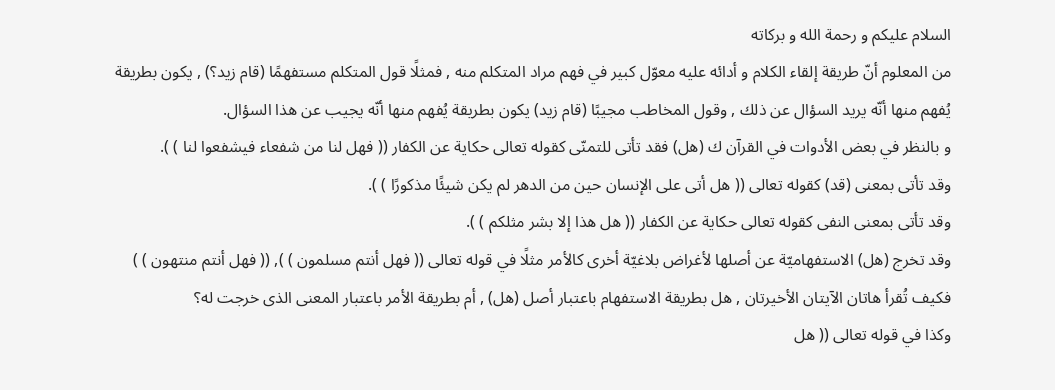السلام عليكم و رحمة الله و بركاته
من المعلوم أنّ طريقة إلقاء الكلام و أدائه عليه معوّل كبير في فهم مراد المتكلم منه , فمثلًا قول المتكلم مستفهمًا (قام زيد؟) , يكون بطريقة يُفهم منها أنّه يريد السؤال عن ذلك , وقول المخاطب مجيبًا (قام زيد) يكون بطريقة يُفهم منها أنّه يجيب عن هذا السؤال.
و بالنظر في بعض الأدوات في القرآن ك (هل) فقد تأتى للتمنّى كقوله تعالى حكاية عن الكفار (( فهل لنا من شفعاء فيشفعوا لنا ) ).
وقد تأتى بمعنى (قد) كقوله تعالى (( هل أتى على الإنسان حين من الدهر لم يكن شيئًا مذكورًا ) ).
وقد تأتى بمعنى النفى كقوله تعالى حكاية عن الكفار (( هل هذا إلا بشر مثلكم ) ).
وقد تخرج (هل) الاستفهاميّة عن أصلها لأغراض بلاغيّة أخرى كالأمر مثلًا في قوله تعالى (( فهل أنتم مسلمون ) ), (( فهل أنتم منتهون ) )
فكيف تُقرأ هاتان الآيتان الأخيرتان , هل بطريقة الاستفهام باعتبار أصل (هل) , أم بطريقة الأمر باعتبار المعنى الذى خرجت له؟
وكذا في قوله تعالى (( هل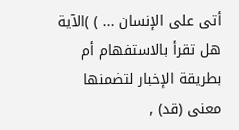أتى على الإنسان ... ) )الآية هل تقرأ بالاستفهام أم بطريقة الإخبار لتضمنها معنى (قد) ,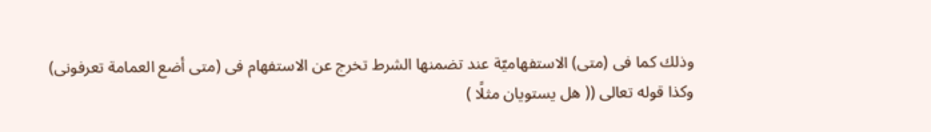وذلك كما فى (متى) الاستفهاميّة عند تضمنها الشرط تخرج عن الاستفهام فى (متى أضع العمامة تعرفونى)
وكذا قوله تعالى (( هل يستويان مثلًا )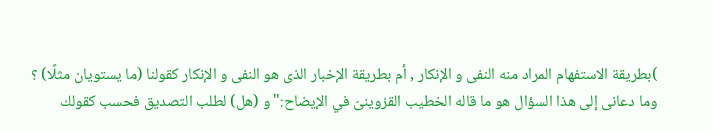)بطريقة الاستفهام المراد منه النفى و الإنكار , أم بطريقة الإخبار الذى هو النفى و الإنكار كقولنا (ما يستويان مثلًا) ؟
وما دعانى إلى هذا السؤال هو ما قاله الخطيب القزوينىّ في الإيضاح:"و (هل) لطلب التصديق فحسب كقولك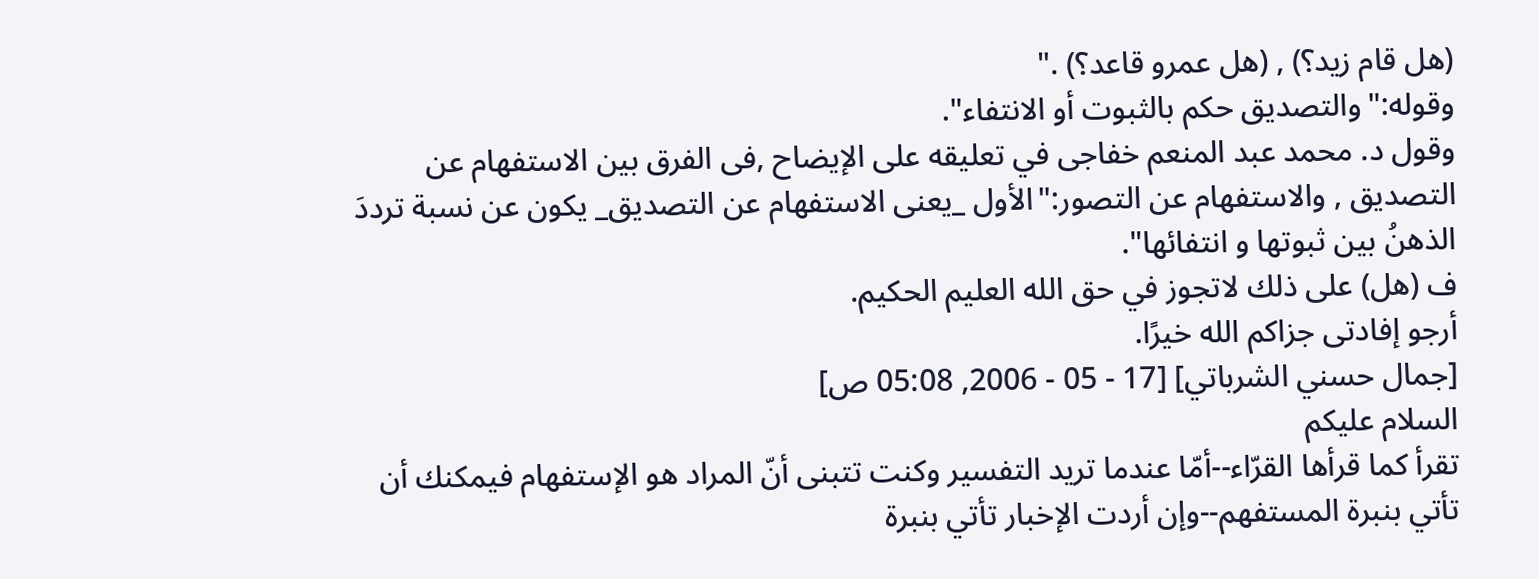(هل قام زيد؟) , (هل عمرو قاعد؟) ."
وقوله:"والتصديق حكم بالثبوت أو الانتفاء".
وقول د. محمد عبد المنعم خفاجى في تعليقه على الإيضاح ,فى الفرق بين الاستفهام عن التصديق , والاستفهام عن التصور:"الأول _يعنى الاستفهام عن التصديق_ يكون عن نسبة ترددَ الذهنُ بين ثبوتها و انتفائها".
ف (هل) على ذلك لاتجوز في حق الله العليم الحكيم.
أرجو إفادتى جزاكم الله خيرًا.
[جمال حسني الشرباتي] [17 - 05 - 2006, 05:08 ص]
السلام عليكم
تقرأ كما قرأها القرّاء--أمّا عندما تريد التفسير وكنت تتبنى أنّ المراد هو الإستفهام فيمكنك أن تأتي بنبرة المستفهم--وإن أردت الإخبار تأتي بنبرة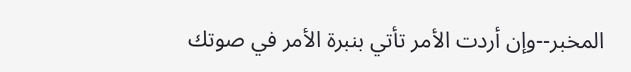المخبر--وإن أردت الأمر تأتي بنبرة الأمر في صوتك